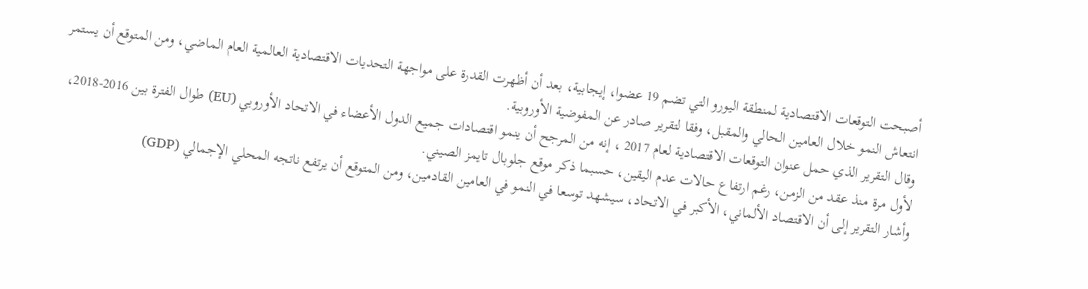أصبحت التوقعات الاقتصادية لمنطقة اليورو التي تضم 19 عضوا، إيجابية، بعد أن أظهرت القدرة على مواجهة التحديات الاقتصادية العالمية العام الماضي، ومن المتوقع أن يستمر انتعاش النمو خلال العامين الحالي والمقبل، وفقا لتقرير صادر عن المفوضية الأوروبية.
وقال التقرير الذي حمل عنوان التوقعات الاقتصادية لعام 2017 ، إنه من المرجح أن ينمو اقتصادات جميع الدول الأعضاء في الاتحاد الأوروبي (EU) طوال الفترة بين 2016-2018، لأول مرة منذ عقد من الزمن، رغم ارتفاع حالات عدم اليقين، حسبما ذكر موقع جلوبال تايمز الصيني.
وأشار التقرير إلى أن الاقتصاد الألماني، الأكبر في الاتحاد، سيشهد توسعا في النمو في العامين القادمين، ومن المتوقع أن يرتفع ناتجه المحلي الإجمالي (GDP)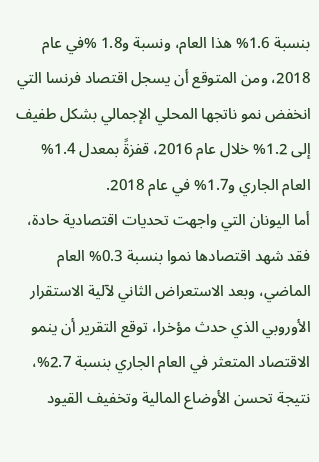بنسبة 1.6% هذا العام، ونسبة و1.8 %في عام 2018، ومن المتوقع أن يسجل اقتصاد فرنسا التي انخفض نمو ناتجها المحلي الإجمالي بشكل طفيف إلى 1.2% خلال عام 2016، قفزةً بمعدل 1.4% العام الجاري و1.7% في عام 2018.
أما اليونان التي واجهت تحديات اقتصادية حادة، فقد شهد اقتصادها نموا بنسبة 0.3% العام الماضي، وبعد الاستعراض الثاني لآلية الاستقرار الأوروبي الذي حدث مؤخرا، توقع التقرير أن ينمو الاقتصاد المتعثر في العام الجاري بنسبة 2.7%، نتيجة تحسن الأوضاع المالية وتخفيف القيود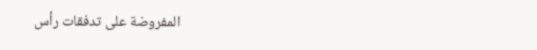المفروضة على تدفقات رأس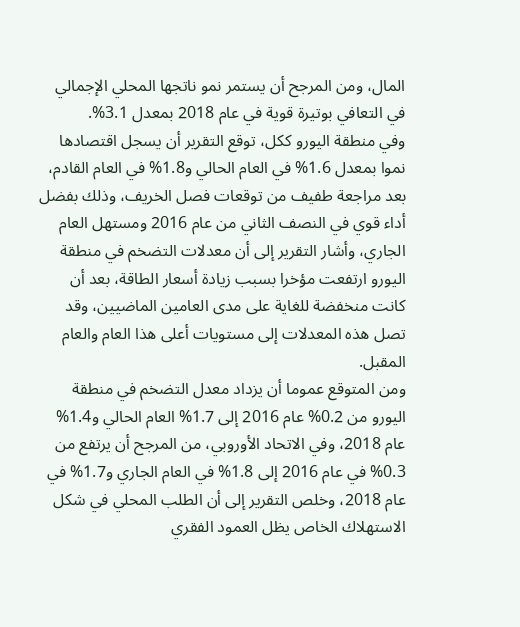المال، ومن المرجح أن يستمر نمو ناتجها المحلي الإجمالي في التعافي بوتيرة قوية في عام 2018 بمعدل 3.1%.
وفي منطقة اليورو ككل، توقع التقرير أن يسجل اقتصادها نموا بمعدل 1.6% في العام الحالي و1.8% في العام القادم، بعد مراجعة طفيف من توقعات فصل الخريف، وذلك بفضل أداء قوي في النصف الثاني من عام 2016 ومستهل العام الجاري، وأشار التقرير إلى أن معدلات التضخم في منطقة اليورو ارتفعت مؤخرا بسبب زيادة أسعار الطاقة، بعد أن كانت منخفضة للغاية على مدى العامين الماضيين، وقد تصل هذه المعدلات إلى مستويات أعلى هذا العام والعام المقبل.
ومن المتوقع عموما أن يزداد معدل التضخم في منطقة اليورو من 0.2% عام 2016 إلى 1.7% العام الحالي و1.4% عام 2018، وفي الاتحاد الأوروبي، من المرجح أن يرتفع من 0.3% في عام 2016 إلى 1.8% في العام الجاري و1.7% في عام 2018، وخلص التقرير إلى أن الطلب المحلي في شكل الاستهلاك الخاص يظل العمود الفقري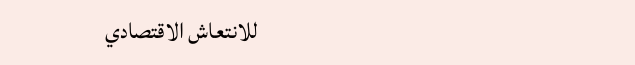للانتعاش الاقتصادي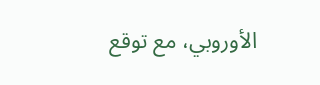الأوروبي، مع توقع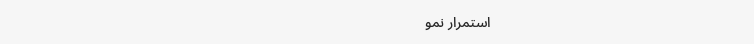استمرار نمو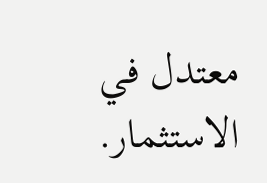معتدل في الاستثمار.